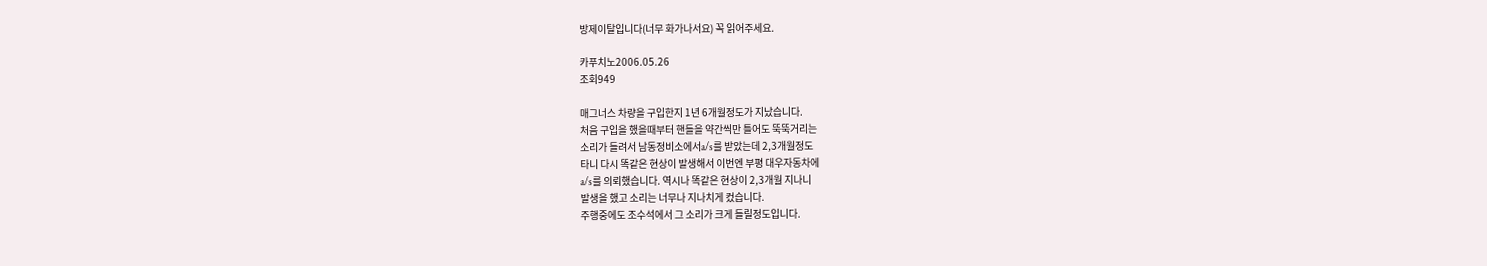방제이탈입니다(너무 화가나서요) 꼭 읽어주세요.

카푸치노2006.05.26
조회949

매그너스 차량을 구입한지 1년 6개월정도가 지났습니다.
처음 구입을 했을때부터 핸들을 약간씩만 틀어도 뚝뚝거리는
소리가 들려서 남동정비소에서a/s를 받았는데 2,3개월정도
타니 다시 똑같은 현상이 발생해서 이번엔 부평 대우자동차에
a/s를 의뢰했습니다. 역시나 똑같은 현상이 2,3개월 지나니
발생을 했고 소리는 너무나 지나치게 컸습니다.
주행중에도 조수석에서 그 소리가 크게 들릴정도입니다.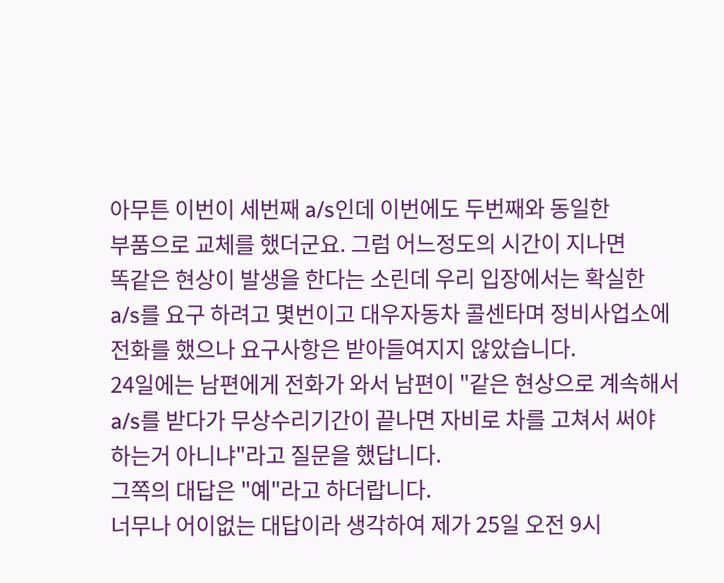아무튼 이번이 세번째 a/s인데 이번에도 두번째와 동일한
부품으로 교체를 했더군요. 그럼 어느정도의 시간이 지나면
똑같은 현상이 발생을 한다는 소린데 우리 입장에서는 확실한
a/s를 요구 하려고 몇번이고 대우자동차 콜센타며 정비사업소에
전화를 했으나 요구사항은 받아들여지지 않았습니다.
24일에는 남편에게 전화가 와서 남편이 "같은 현상으로 계속해서
a/s를 받다가 무상수리기간이 끝나면 자비로 차를 고쳐서 써야
하는거 아니냐"라고 질문을 했답니다.
그쪽의 대답은 "예"라고 하더랍니다.
너무나 어이없는 대답이라 생각하여 제가 25일 오전 9시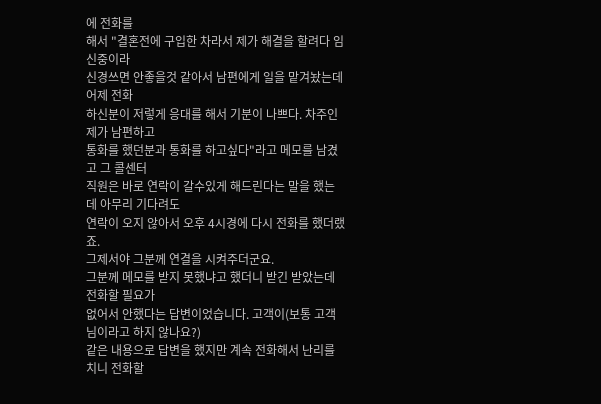에 전화를
해서 "결혼전에 구입한 차라서 제가 해결을 할려다 임신중이라
신경쓰면 안좋을것 같아서 남편에게 일을 맡겨놨는데 어제 전화
하신분이 저렇게 응대를 해서 기분이 나쁘다. 차주인 제가 남편하고
통화를 했던분과 통화를 하고싶다"라고 메모를 남겼고 그 콜센터
직원은 바로 연락이 갈수있게 해드린다는 말을 했는데 아무리 기다려도
연락이 오지 않아서 오후 4시경에 다시 전화를 했더랬죠.
그제서야 그분께 연결을 시켜주더군요.
그분께 메모를 받지 못했냐고 했더니 받긴 받았는데 전화할 필요가
없어서 안했다는 답변이었습니다. 고객이(보통 고객님이라고 하지 않나요?)
같은 내용으로 답변을 했지만 계속 전화해서 난리를 치니 전화할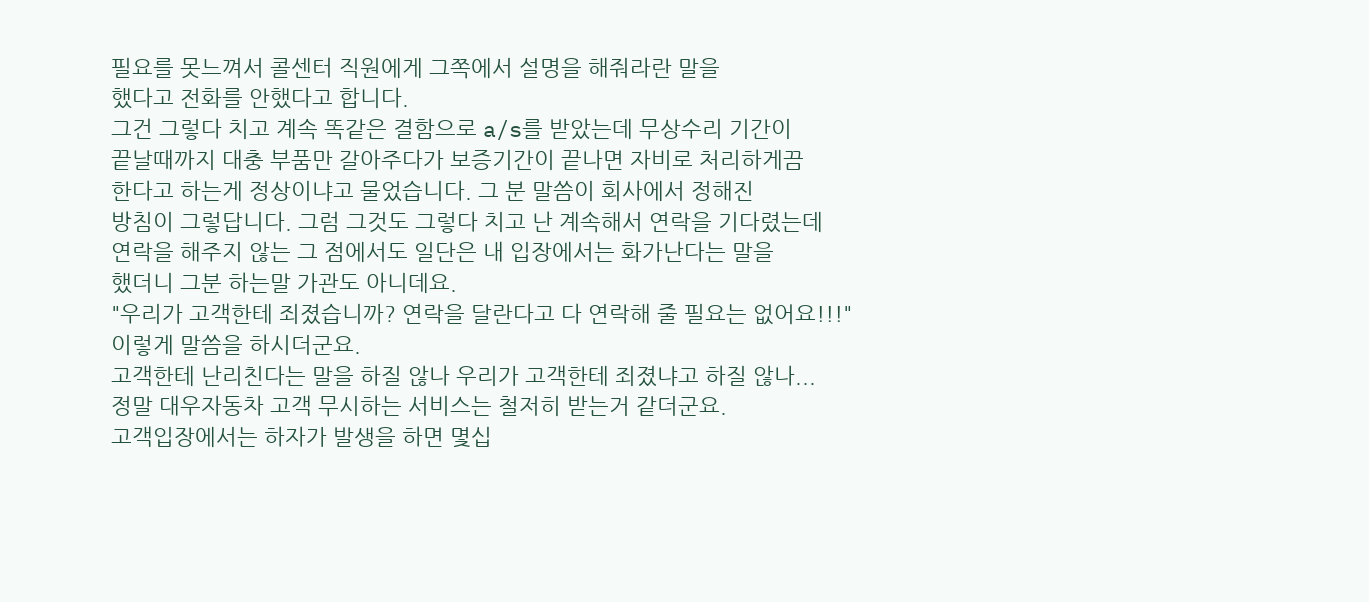필요를 못느껴서 콜센터 직원에게 그쪽에서 설명을 해줘라란 말을
했다고 전화를 안했다고 합니다.
그건 그렇다 치고 계속 똑같은 결함으로 a/s를 받았는데 무상수리 기간이
끝날때까지 대충 부품만 갈아주다가 보증기간이 끝나면 자비로 처리하게끔
한다고 하는게 정상이냐고 물었습니다. 그 분 말씀이 회사에서 정해진
방침이 그렇답니다. 그럼 그것도 그렇다 치고 난 계속해서 연락을 기다렸는데
연락을 해주지 않는 그 점에서도 일단은 내 입장에서는 화가난다는 말을
했더니 그분 하는말 가관도 아니데요.
"우리가 고객한테 죄졌습니까? 연락을 달란다고 다 연락해 줄 필요는 없어요!!!"
이렇게 말씀을 하시더군요.
고객한테 난리친다는 말을 하질 않나 우리가 고객한테 죄졌냐고 하질 않나...
정말 대우자동차 고객 무시하는 서비스는 철저히 받는거 같더군요.
고객입장에서는 하자가 발생을 하면 몇십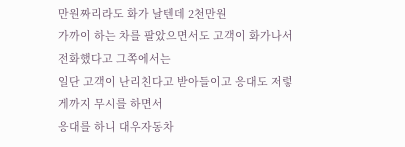만원짜리라도 화가 날텐데 2천만원
가까이 하는 차를 팔았으면서도 고객이 화가나서 전화했다고 그쪽에서는
일단 고객이 난리친다고 받아들이고 응대도 저렇게까지 무시를 하면서
응대를 하니 대우자동차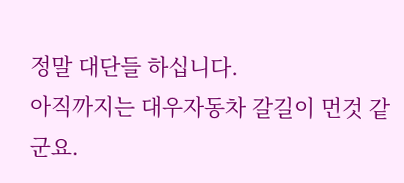정말 대단들 하십니다.
아직까지는 대우자동차 갈길이 먼것 같군요.